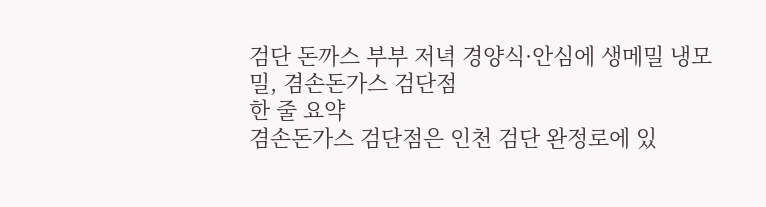검단 돈까스 부부 저녁 경양식·안심에 생메밀 냉모밀, 겸손돈가스 검단점
한 줄 요약
겸손돈가스 검단점은 인천 검단 완정로에 있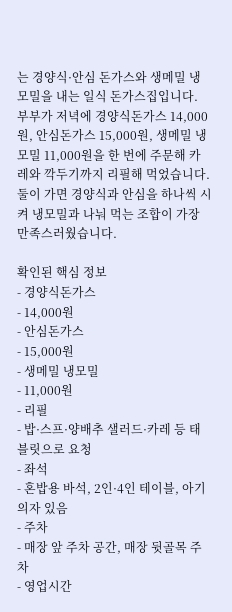는 경양식·안심 돈가스와 생메밀 냉모밀을 내는 일식 돈가스집입니다. 부부가 저녁에 경양식돈가스 14,000원, 안심돈가스 15,000원, 생메밀 냉모밀 11,000원을 한 번에 주문해 카레와 깍두기까지 리필해 먹었습니다. 둘이 가면 경양식과 안심을 하나씩 시켜 냉모밀과 나눠 먹는 조합이 가장 만족스러웠습니다.

확인된 핵심 정보
- 경양식돈가스
- 14,000원
- 안심돈가스
- 15,000원
- 생메밀 냉모밀
- 11,000원
- 리필
- 밥·스프·양배추 샐러드·카레 등 태블릿으로 요청
- 좌석
- 혼밥용 바석, 2인·4인 테이블, 아기의자 있음
- 주차
- 매장 앞 주차 공간, 매장 뒷골목 주차
- 영업시간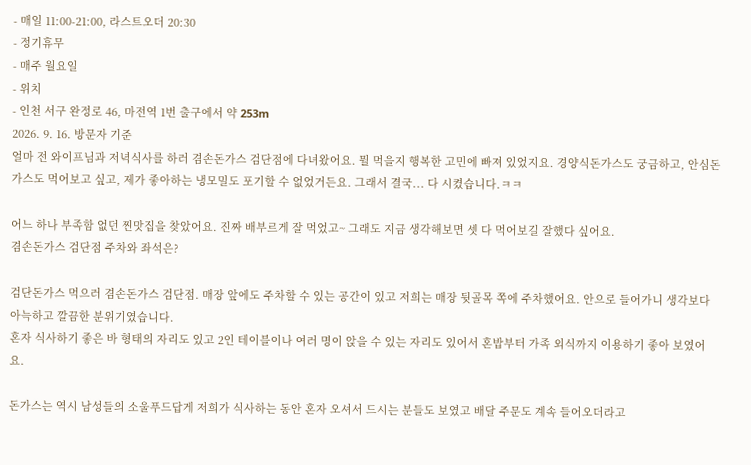- 매일 11:00-21:00, 라스트오더 20:30
- 정기휴무
- 매주 월요일
- 위치
- 인천 서구 완정로 46, 마전역 1번 출구에서 약 253m
2026. 9. 16. 방문자 기준
얼마 전 와이프님과 저녁식사를 하러 겸손돈가스 검단점에 다녀왔어요. 뭘 먹을지 행복한 고민에 빠져 있었지요. 경양식돈가스도 궁금하고, 안심돈가스도 먹어보고 싶고, 제가 좋아하는 냉모밀도 포기할 수 없었거든요. 그래서 결국... 다 시켰습니다.ㅋㅋ

어느 하나 부족함 없던 찐맛집을 찾았어요. 진짜 배부르게 잘 먹었고~ 그래도 지금 생각해보면 셋 다 먹어보길 잘했다 싶어요.
겸손돈가스 검단점 주차와 좌석은?

검단돈가스 먹으러 겸손돈가스 검단점. 매장 앞에도 주차할 수 있는 공간이 있고 저희는 매장 뒷골목 쪽에 주차했어요. 안으로 들어가니 생각보다 아늑하고 깔끔한 분위기였습니다.
혼자 식사하기 좋은 바 형태의 자리도 있고 2인 테이블이나 여러 명이 앉을 수 있는 자리도 있어서 혼밥부터 가족 외식까지 이용하기 좋아 보였어요.

돈가스는 역시 남성들의 소울푸드답게 저희가 식사하는 동안 혼자 오셔서 드시는 분들도 보였고 배달 주문도 계속 들어오더라고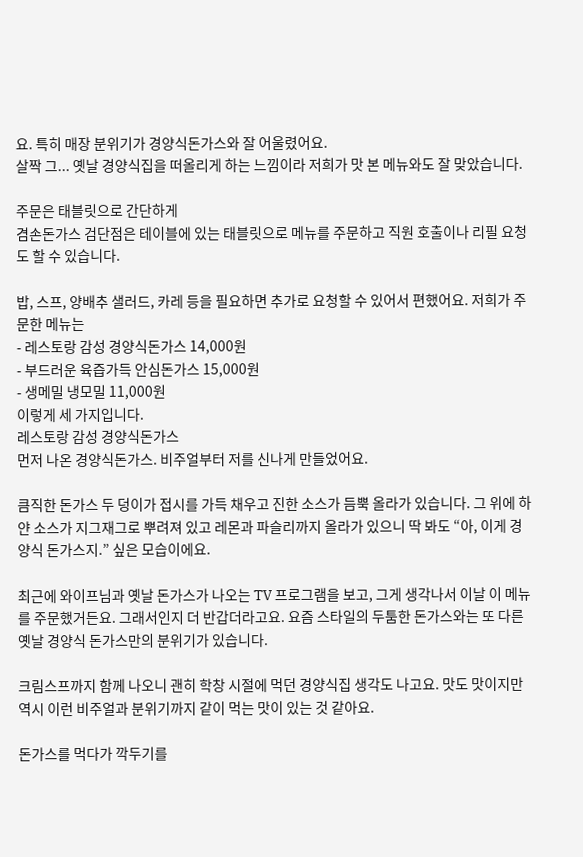요. 특히 매장 분위기가 경양식돈가스와 잘 어울렸어요.
살짝 그... 옛날 경양식집을 떠올리게 하는 느낌이라 저희가 맛 본 메뉴와도 잘 맞았습니다.

주문은 태블릿으로 간단하게
겸손돈가스 검단점은 테이블에 있는 태블릿으로 메뉴를 주문하고 직원 호출이나 리필 요청도 할 수 있습니다.

밥, 스프, 양배추 샐러드, 카레 등을 필요하면 추가로 요청할 수 있어서 편했어요. 저희가 주문한 메뉴는
- 레스토랑 감성 경양식돈가스 14,000원
- 부드러운 육즙가득 안심돈가스 15,000원
- 생메밀 냉모밀 11,000원
이렇게 세 가지입니다.
레스토랑 감성 경양식돈가스
먼저 나온 경양식돈가스. 비주얼부터 저를 신나게 만들었어요.

큼직한 돈가스 두 덩이가 접시를 가득 채우고 진한 소스가 듬뿍 올라가 있습니다. 그 위에 하얀 소스가 지그재그로 뿌려져 있고 레몬과 파슬리까지 올라가 있으니 딱 봐도 “아, 이게 경양식 돈가스지.” 싶은 모습이에요.

최근에 와이프님과 옛날 돈가스가 나오는 TV 프로그램을 보고, 그게 생각나서 이날 이 메뉴를 주문했거든요. 그래서인지 더 반갑더라고요. 요즘 스타일의 두툼한 돈가스와는 또 다른 옛날 경양식 돈가스만의 분위기가 있습니다.

크림스프까지 함께 나오니 괜히 학창 시절에 먹던 경양식집 생각도 나고요. 맛도 맛이지만 역시 이런 비주얼과 분위기까지 같이 먹는 맛이 있는 것 같아요.

돈가스를 먹다가 깍두기를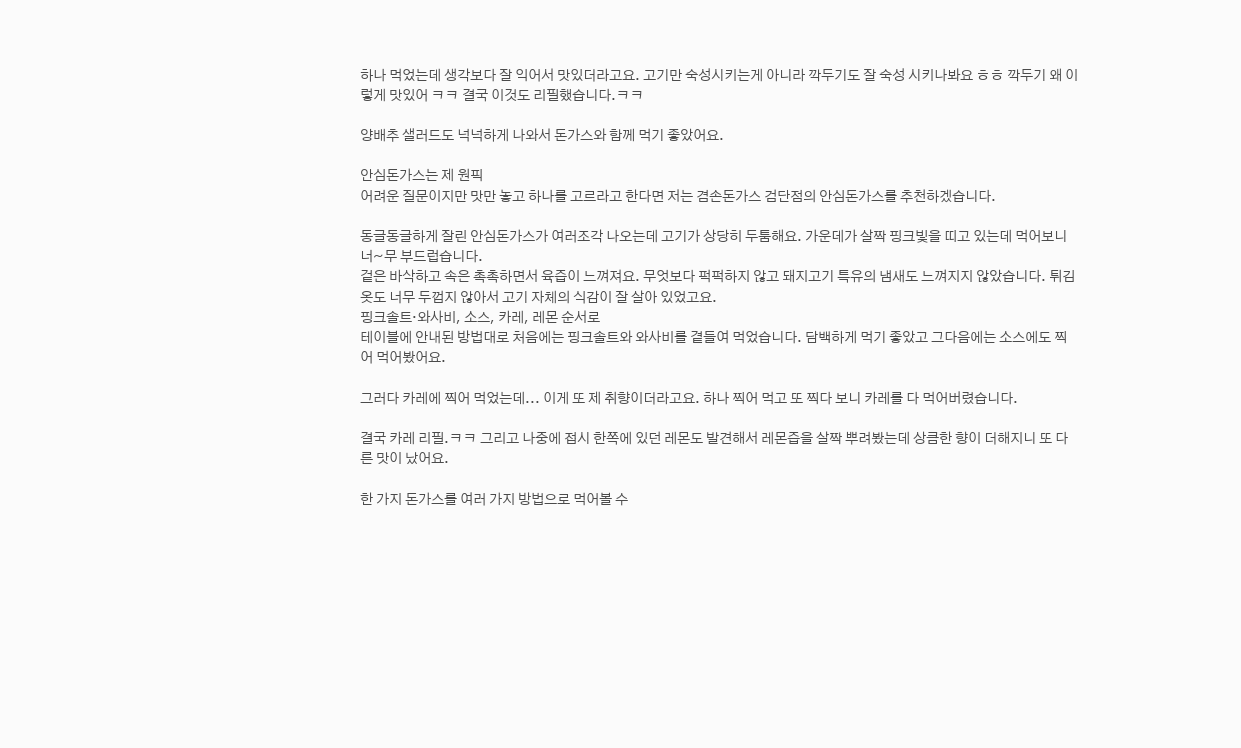하나 먹었는데 생각보다 잘 익어서 맛있더라고요. 고기만 숙성시키는게 아니라 깍두기도 잘 숙성 시키나봐요 ㅎㅎ 깍두기 왜 이렇게 맛있어 ㅋㅋ 결국 이것도 리필했습니다.ㅋㅋ

양배추 샐러드도 넉넉하게 나와서 돈가스와 함께 먹기 좋았어요.

안심돈가스는 제 원픽
어려운 질문이지만 맛만 놓고 하나를 고르라고 한다면 저는 겸손돈가스 검단점의 안심돈가스를 추천하겠습니다.

동글동글하게 잘린 안심돈가스가 여러조각 나오는데 고기가 상당히 두툼해요. 가운데가 살짝 핑크빛을 띠고 있는데 먹어보니 너~무 부드럽습니다.
겉은 바삭하고 속은 촉촉하면서 육즙이 느껴져요. 무엇보다 퍽퍽하지 않고 돼지고기 특유의 냄새도 느껴지지 않았습니다. 튀김옷도 너무 두껍지 않아서 고기 자체의 식감이 잘 살아 있었고요.
핑크솔트·와사비, 소스, 카레, 레몬 순서로
테이블에 안내된 방법대로 처음에는 핑크솔트와 와사비를 곁들여 먹었습니다. 담백하게 먹기 좋았고 그다음에는 소스에도 찍어 먹어봤어요.

그러다 카레에 찍어 먹었는데... 이게 또 제 취향이더라고요. 하나 찍어 먹고 또 찍다 보니 카레를 다 먹어버렸습니다.

결국 카레 리필.ㅋㅋ 그리고 나중에 접시 한쪽에 있던 레몬도 발견해서 레몬즙을 살짝 뿌려봤는데 상큼한 향이 더해지니 또 다른 맛이 났어요.

한 가지 돈가스를 여러 가지 방법으로 먹어볼 수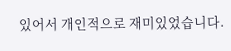있어서 개인적으로 재미있었습니다.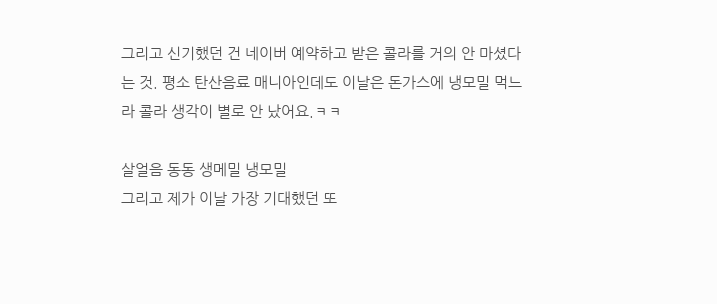그리고 신기했던 건 네이버 예약하고 받은 콜라를 거의 안 마셨다는 것. 평소 탄산음료 매니아인데도 이날은 돈가스에 냉모밀 먹느라 콜라 생각이 별로 안 났어요.ㅋㅋ

살얼음 동동 생메밀 냉모밀
그리고 제가 이날 가장 기대했던 또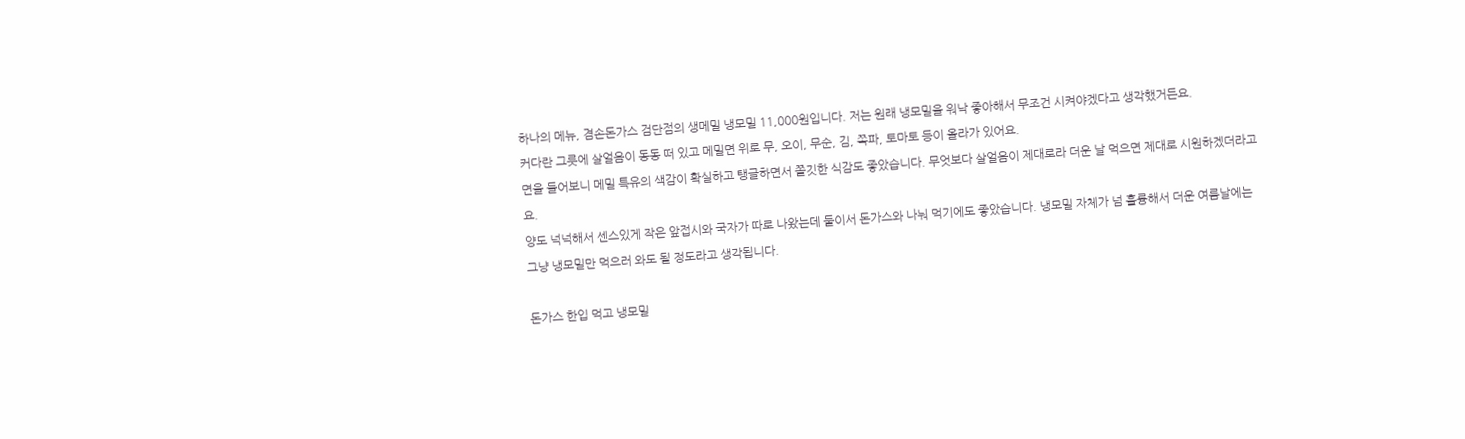하나의 메뉴, 겸손돈가스 검단점의 생메밀 냉모밀 11,000원입니다. 저는 원래 냉모밀을 워낙 좋아해서 무조건 시켜야겠다고 생각했거든요.
커다란 그릇에 살얼음이 동동 떠 있고 메밀면 위로 무, 오이, 무순, 김, 쪽파, 토마토 등이 올라가 있어요.
면을 들어보니 메밀 특유의 색감이 확실하고 탱글하면서 쫄깃한 식감도 좋았습니다. 무엇보다 살얼음이 제대로라 더운 날 먹으면 제대로 시원하겠더라고요.
양도 넉넉해서 센스있게 작은 앞접시와 국자가 따로 나왔는데 둘이서 돈가스와 나눠 먹기에도 좋았습니다. 냉모밀 자체가 넘 훌륭해서 더운 여름날에는 그냥 냉모밀만 먹으러 와도 될 정도라고 생각됩니다.

돈가스 한입 먹고 냉모밀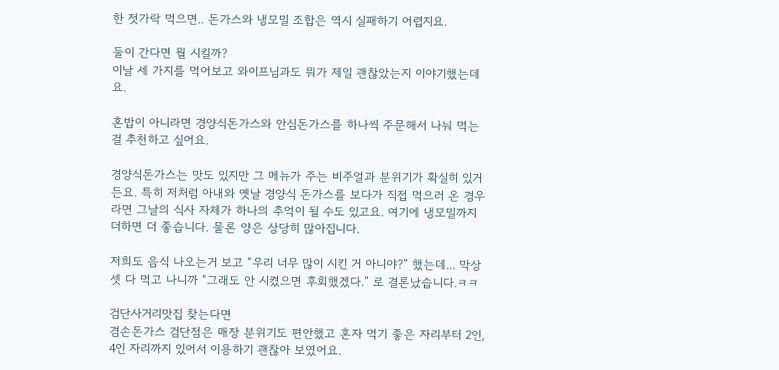한 젓가락 먹으면.. 돈가스와 냉모밀 조합은 역시 실패하기 어렵지요.

둘이 간다면 뭘 시킬까?
이날 세 가지를 먹어보고 와이프님과도 뭐가 제일 괜찮았는지 이야기했는데요.

혼밥이 아니라면 경양식돈가스와 안심돈가스를 하나씩 주문해서 나눠 먹는 걸 추천하고 싶어요.

경양식돈가스는 맛도 있지만 그 메뉴가 주는 비주얼과 분위기가 확실히 있거든요. 특히 저처럼 아내와 옛날 경양식 돈가스를 보다가 직접 먹으러 온 경우라면 그날의 식사 자체가 하나의 추억이 될 수도 있고요. 여기에 냉모밀까지 더하면 더 좋습니다. 물론 양은 상당히 많아집니다.

저희도 음식 나오는거 보고 “우리 너무 많이 시킨 거 아니야?” 했는데... 막상 셋 다 먹고 나니까 “그래도 안 시켰으면 후회했겠다.” 로 결론났습니다.ㅋㅋ

검단사거리맛집 찾는다면
겸손돈가스 검단점은 매장 분위기도 편안했고 혼자 먹기 좋은 자리부터 2인, 4인 자리까지 있어서 이용하기 괜찮아 보였어요.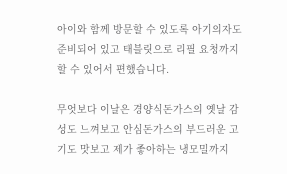아이와 함께 방문할 수 있도록 아기의자도 준비되어 있고 태블릿으로 리필 요청까지 할 수 있어서 편했습니다.

무엇보다 이날은 경양식돈가스의 옛날 감성도 느껴보고 안심돈가스의 부드러운 고기도 맛보고 제가 좋아하는 냉모밀까지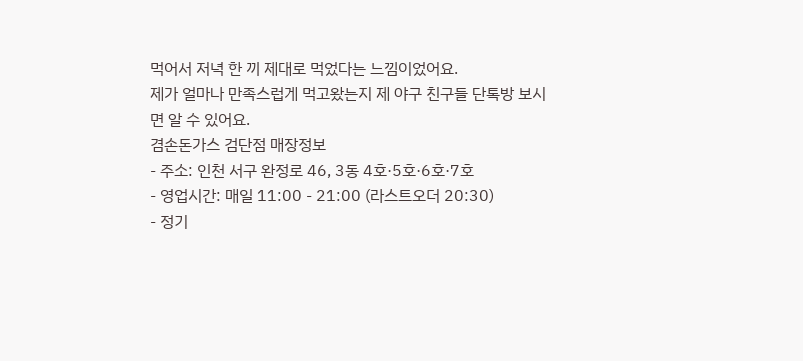먹어서 저녁 한 끼 제대로 먹었다는 느낌이었어요.
제가 얼마나 만족스럽게 먹고왔는지 제 야구 친구들 단톡방 보시면 알 수 있어요.
겸손돈가스 검단점 매장정보
- 주소: 인천 서구 완정로 46, 3동 4호·5호·6호·7호
- 영업시간: 매일 11:00 - 21:00 (라스트오더 20:30)
- 정기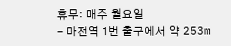휴무: 매주 월요일
- 마전역 1번 출구에서 약 253m